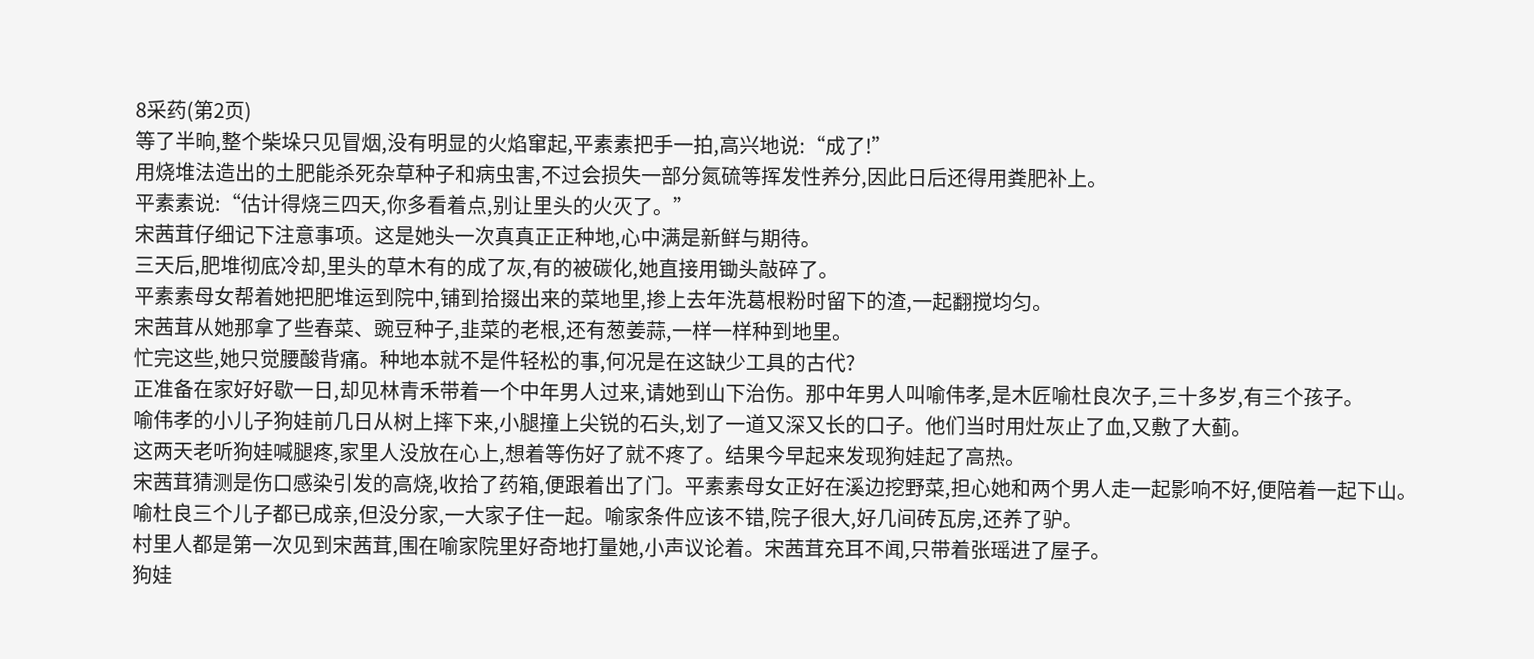8采药(第2页)
等了半晌,整个柴垛只见冒烟,没有明显的火焰窜起,平素素把手一拍,高兴地说:“成了!”
用烧堆法造出的土肥能杀死杂草种子和病虫害,不过会损失一部分氮硫等挥发性养分,因此日后还得用粪肥补上。
平素素说:“估计得烧三四天,你多看着点,别让里头的火灭了。”
宋茜茸仔细记下注意事项。这是她头一次真真正正种地,心中满是新鲜与期待。
三天后,肥堆彻底冷却,里头的草木有的成了灰,有的被碳化,她直接用锄头敲碎了。
平素素母女帮着她把肥堆运到院中,铺到拾掇出来的菜地里,掺上去年洗葛根粉时留下的渣,一起翻搅均匀。
宋茜茸从她那拿了些春菜、豌豆种子,韭菜的老根,还有葱姜蒜,一样一样种到地里。
忙完这些,她只觉腰酸背痛。种地本就不是件轻松的事,何况是在这缺少工具的古代?
正准备在家好好歇一日,却见林青禾带着一个中年男人过来,请她到山下治伤。那中年男人叫喻伟孝,是木匠喻杜良次子,三十多岁,有三个孩子。
喻伟孝的小儿子狗娃前几日从树上摔下来,小腿撞上尖锐的石头,划了一道又深又长的口子。他们当时用灶灰止了血,又敷了大蓟。
这两天老听狗娃喊腿疼,家里人没放在心上,想着等伤好了就不疼了。结果今早起来发现狗娃起了高热。
宋茜茸猜测是伤口感染引发的高烧,收拾了药箱,便跟着出了门。平素素母女正好在溪边挖野菜,担心她和两个男人走一起影响不好,便陪着一起下山。
喻杜良三个儿子都已成亲,但没分家,一大家子住一起。喻家条件应该不错,院子很大,好几间砖瓦房,还养了驴。
村里人都是第一次见到宋茜茸,围在喻家院里好奇地打量她,小声议论着。宋茜茸充耳不闻,只带着张瑶进了屋子。
狗娃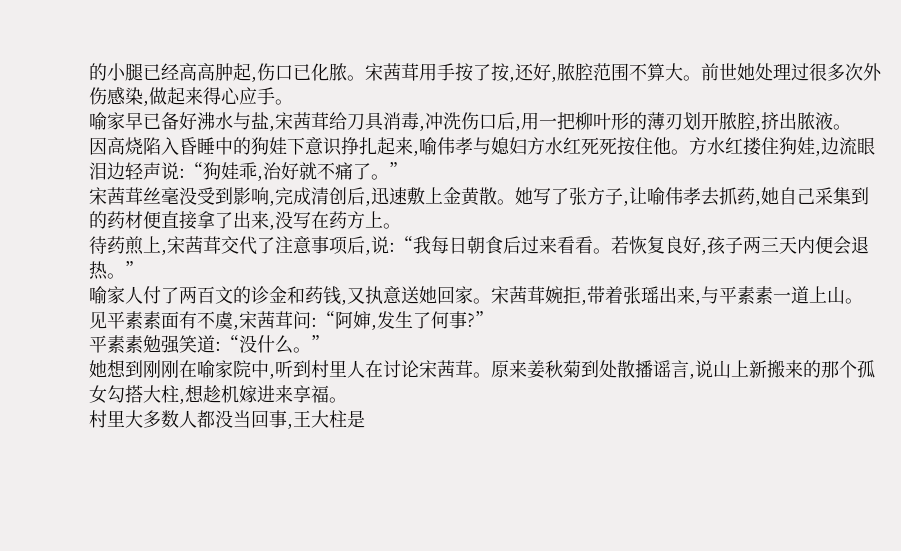的小腿已经高高肿起,伤口已化脓。宋茜茸用手按了按,还好,脓腔范围不算大。前世她处理过很多次外伤感染,做起来得心应手。
喻家早已备好沸水与盐,宋茜茸给刀具消毒,冲洗伤口后,用一把柳叶形的薄刃划开脓腔,挤出脓液。
因高烧陷入昏睡中的狗娃下意识挣扎起来,喻伟孝与媳妇方水红死死按住他。方水红搂住狗娃,边流眼泪边轻声说:“狗娃乖,治好就不痛了。”
宋茜茸丝毫没受到影响,完成清创后,迅速敷上金黄散。她写了张方子,让喻伟孝去抓药,她自己采集到的药材便直接拿了出来,没写在药方上。
待药煎上,宋茜茸交代了注意事项后,说:“我每日朝食后过来看看。若恢复良好,孩子两三天内便会退热。”
喻家人付了两百文的诊金和药钱,又执意送她回家。宋茜茸婉拒,带着张瑶出来,与平素素一道上山。
见平素素面有不虞,宋茜茸问:“阿婶,发生了何事?”
平素素勉强笑道:“没什么。”
她想到刚刚在喻家院中,听到村里人在讨论宋茜茸。原来姜秋菊到处散播谣言,说山上新搬来的那个孤女勾搭大柱,想趁机嫁进来享福。
村里大多数人都没当回事,王大柱是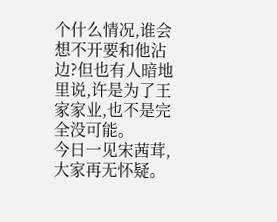个什么情况,谁会想不开要和他沾边?但也有人暗地里说,许是为了王家家业,也不是完全没可能。
今日一见宋茜茸,大家再无怀疑。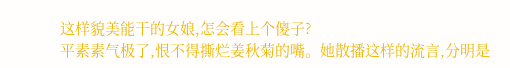这样貌美能干的女娘,怎会看上个傻子?
平素素气极了,恨不得撕烂姜秋菊的嘴。她散播这样的流言,分明是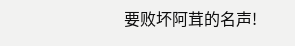要败坏阿茸的名声!